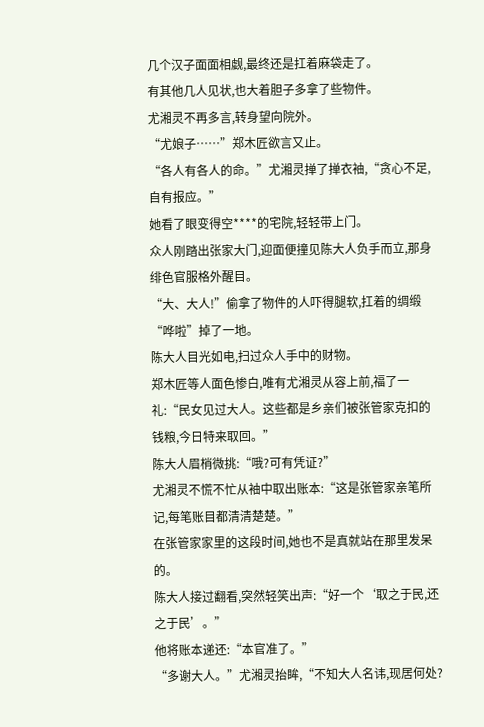几个汉子面面相觑,最终还是扛着麻袋走了。
有其他几人见状,也大着胆子多拿了些物件。
尤湘灵不再多言,转身望向院外。
“尤娘子……”郑木匠欲言又止。
“各人有各人的命。”尤湘灵掸了掸衣袖,“贪心不足,自有报应。”
她看了眼变得空****的宅院,轻轻带上门。
众人刚踏出张家大门,迎面便撞见陈大人负手而立,那身绯色官服格外醒目。
“大、大人!”偷拿了物件的人吓得腿软,扛着的绸缎“哗啦”掉了一地。
陈大人目光如电,扫过众人手中的财物。
郑木匠等人面色惨白,唯有尤湘灵从容上前,福了一礼:“民女见过大人。这些都是乡亲们被张管家克扣的钱粮,今日特来取回。”
陈大人眉梢微挑:“哦?可有凭证?”
尤湘灵不慌不忙从袖中取出账本:“这是张管家亲笔所记,每笔账目都清清楚楚。”
在张管家家里的这段时间,她也不是真就站在那里发呆的。
陈大人接过翻看,突然轻笑出声:“好一个‘取之于民,还之于民’。”
他将账本递还:“本官准了。”
“多谢大人。”尤湘灵抬眸,“不知大人名讳,现居何处?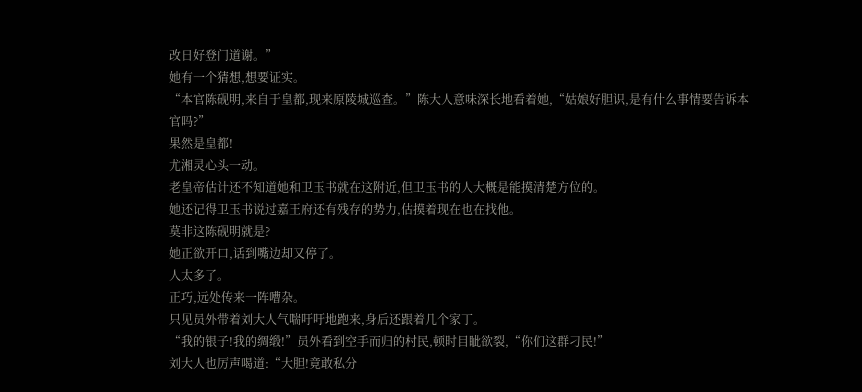改日好登门道谢。”
她有一个猜想,想要证实。
“本官陈砚明,来自于皇都,现来原陵城巡查。”陈大人意味深长地看着她,“姑娘好胆识,是有什么事情要告诉本官吗?”
果然是皇都!
尤湘灵心头一动。
老皇帝估计还不知道她和卫玉书就在这附近,但卫玉书的人大概是能摸清楚方位的。
她还记得卫玉书说过嘉王府还有残存的势力,估摸着现在也在找他。
莫非这陈砚明就是?
她正欲开口,话到嘴边却又停了。
人太多了。
正巧,远处传来一阵嘈杂。
只见员外带着刘大人气喘吁吁地跑来,身后还跟着几个家丁。
“我的银子!我的绸缎!”员外看到空手而归的村民,顿时目眦欲裂,“你们这群刁民!”
刘大人也厉声喝道:“大胆!竟敢私分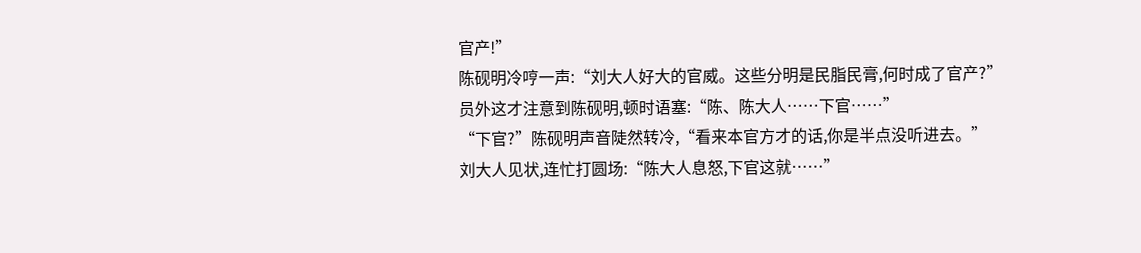官产!”
陈砚明冷哼一声:“刘大人好大的官威。这些分明是民脂民膏,何时成了官产?”
员外这才注意到陈砚明,顿时语塞:“陈、陈大人……下官……”
“下官?”陈砚明声音陡然转冷,“看来本官方才的话,你是半点没听进去。”
刘大人见状,连忙打圆场:“陈大人息怒,下官这就……”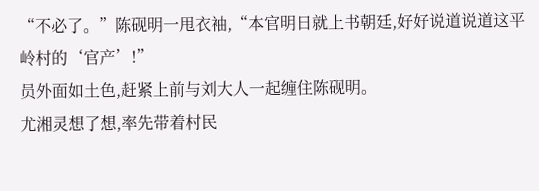“不必了。”陈砚明一甩衣袖,“本官明日就上书朝廷,好好说道说道这平岭村的‘官产’!”
员外面如土色,赶紧上前与刘大人一起缠住陈砚明。
尤湘灵想了想,率先带着村民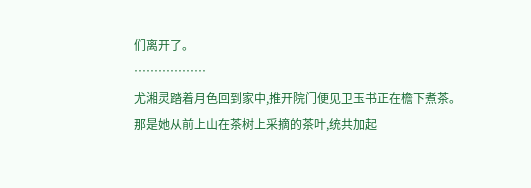们离开了。
………………
尤湘灵踏着月色回到家中,推开院门便见卫玉书正在檐下煮茶。
那是她从前上山在茶树上采摘的茶叶,统共加起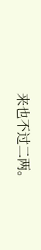来也不过二两。